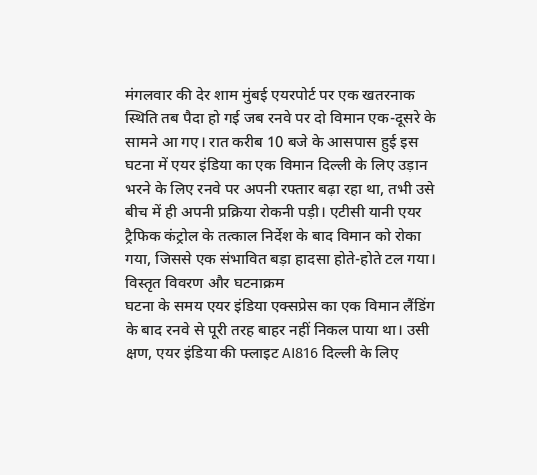मंगलवार की देर शाम मुंबई एयरपोर्ट पर एक खतरनाक स्थिति तब पैदा हो गई जब रनवे पर दो विमान एक-दूसरे के सामने आ गए। रात करीब 10 बजे के आसपास हुई इस घटना में एयर इंडिया का एक विमान दिल्ली के लिए उड़ान भरने के लिए रनवे पर अपनी रफ्तार बढ़ा रहा था, तभी उसे बीच में ही अपनी प्रक्रिया रोकनी पड़ी। एटीसी यानी एयर ट्रैफिक कंट्रोल के तत्काल निर्देश के बाद विमान को रोका गया, जिससे एक संभावित बड़ा हादसा होते-होते टल गया।
विस्तृत विवरण और घटनाक्रम
घटना के समय एयर इंडिया एक्सप्रेस का एक विमान लैंडिंग के बाद रनवे से पूरी तरह बाहर नहीं निकल पाया था। उसी क्षण, एयर इंडिया की फ्लाइट AI816 दिल्ली के लिए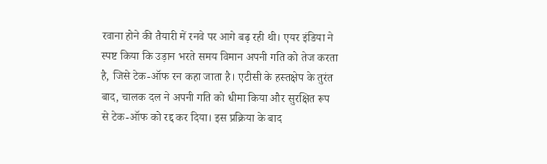रवाना होने की तैयारी में रनवे पर आगे बढ़ रही थी। एयर इंडिया ने स्पष्ट किया कि उड़ान भरते समय विमान अपनी गति को तेज करता है, जिसे टेक-ऑफ रन कहा जाता है। एटीसी के हस्तक्षेप के तुरंत बाद, चालक दल ने अपनी गति को धीमा किया और सुरक्षित रूप से टेक-ऑफ को रद्द कर दिया। इस प्रक्रिया के बाद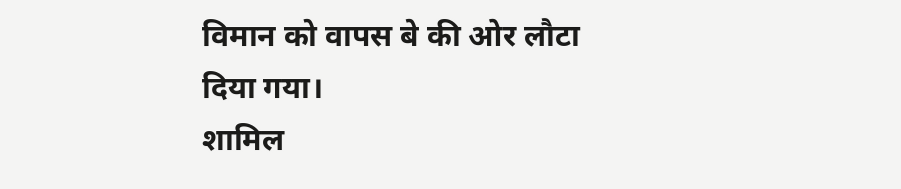विमान को वापस बे की ओर लौटा दिया गया।
शामिल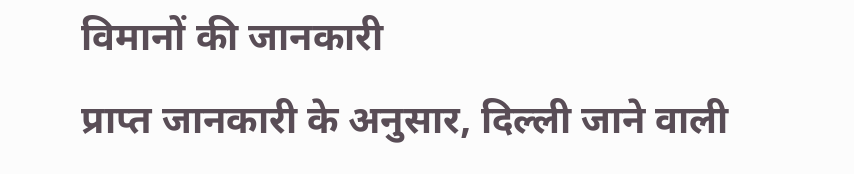विमानों की जानकारी
प्राप्त जानकारी के अनुसार, दिल्ली जाने वाली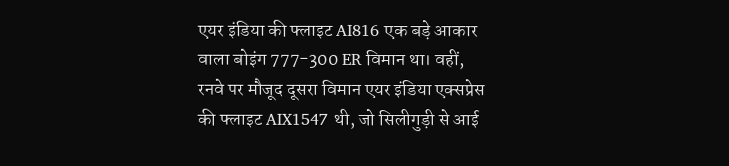एयर इंडिया की फ्लाइट AI816 एक बड़े आकार वाला बोइंग 777-300 ER विमान था। वहीं, रनवे पर मौजूद दूसरा विमान एयर इंडिया एक्सप्रेस की फ्लाइट AIX1547 थी, जो सिलीगुड़ी से आई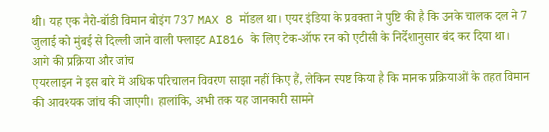थी। यह एक नैरो-बॉडी विमान बोइंग 737 MAX 8 मॉडल था। एयर इंडिया के प्रवक्ता ने पुष्टि की है कि उनके चालक दल ने 7 जुलाई को मुंबई से दिल्ली जाने वाली फ्लाइट AI816 के लिए टेक-ऑफ रन को एटीसी के निर्देशानुसार बंद कर दिया था।
आगे की प्रक्रिया और जांच
एयरलाइन ने इस बारे में अधिक परिचालन विवरण साझा नहीं किए हैं, लेकिन स्पष्ट किया है कि मानक प्रक्रियाओं के तहत विमान की आवश्यक जांच की जाएगी। हालांकि, अभी तक यह जानकारी सामने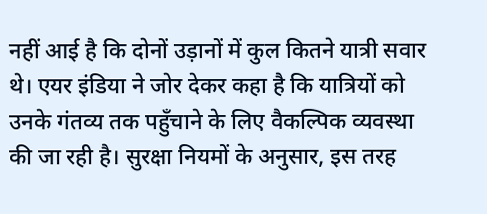नहीं आई है कि दोनों उड़ानों में कुल कितने यात्री सवार थे। एयर इंडिया ने जोर देकर कहा है कि यात्रियों को उनके गंतव्य तक पहुँचाने के लिए वैकल्पिक व्यवस्था की जा रही है। सुरक्षा नियमों के अनुसार, इस तरह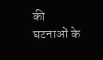की घटनाओं के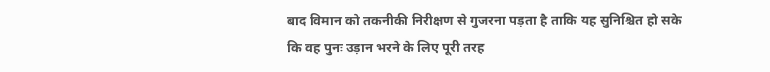बाद विमान को तकनीकी निरीक्षण से गुजरना पड़ता है ताकि यह सुनिश्चित हो सके कि वह पुनः उड़ान भरने के लिए पूरी तरह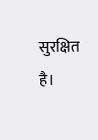सुरक्षित है।